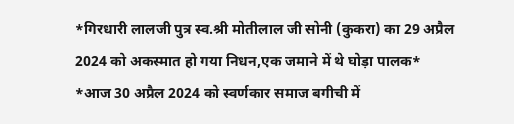*गिरधारी लालजी पुत्र स्व.श्री मोतीलाल जी सोनी (कुकरा) का 29 अप्रैल 2024 को अकस्मात हो गया निधन,एक जमाने में थे घोड़ा पालक*
*आज 30 अप्रैल 2024 को स्वर्णकार समाज बगीची में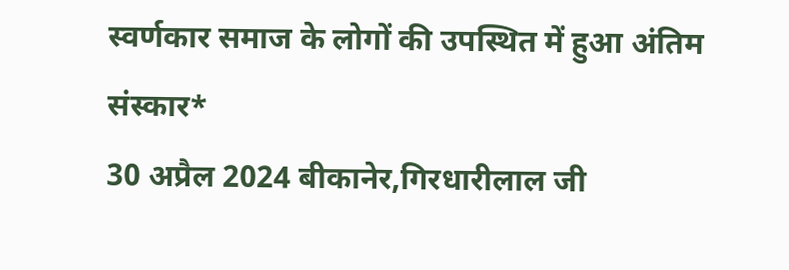स्वर्णकार समाज के लोगों की उपस्थित में हुआ अंतिम संस्कार*
30 अप्रैल 2024 बीकानेर,गिरधारीलाल जी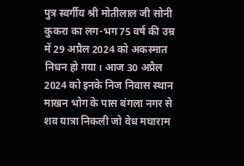पुत्र स्वर्गीय श्री मोतीलाल जी सोनी कुकरा का लग-भग75 वर्ष की उम्र में 29 अप्रैल 2024 को अकस्मात निधन हो गया। आज 30 अप्रैल 2024 को इनके निज निवास स्थान माखन भोग के पास बंगला नगर से शव यात्रा निकली जो वेध मघाराम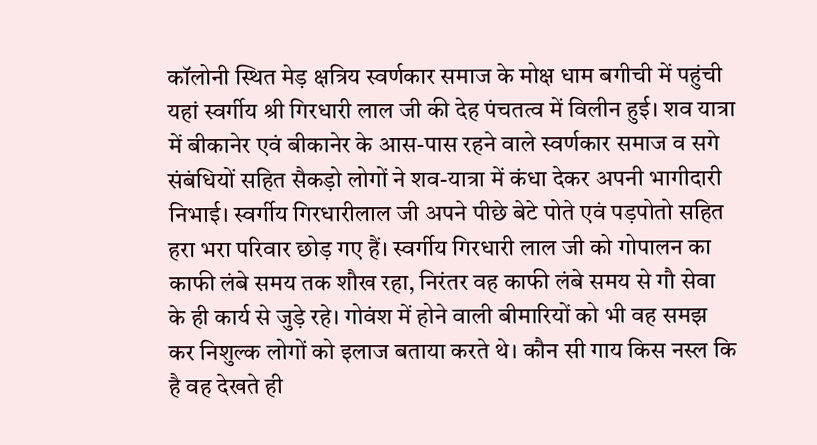कॉलोनी स्थित मेड़ क्षत्रिय स्वर्णकार समाज के मोक्ष धाम बगीची में पहुंची यहां स्वर्गीय श्री गिरधारी लाल जी की देह पंचतत्व में विलीन हुई। शव यात्रा में बीकानेर एवं बीकानेर के आस-पास रहने वाले स्वर्णकार समाज व सगे संबंधियों सहित सैकड़ो लोगों ने शव-यात्रा में कंधा देकर अपनी भागीदारी निभाई। स्वर्गीय गिरधारीलाल जी अपने पीछे बेटे पोते एवं पड़पोतो सहित हरा भरा परिवार छोड़ गए हैं। स्वर्गीय गिरधारी लाल जी को गोपालन का काफी लंबे समय तक शौख रहा, निरंतर वह काफी लंबे समय से गौ सेवा के ही कार्य से जुड़े रहे। गोवंश में होने वाली बीमारियों को भी वह समझ कर निशुल्क लोगों को इलाज बताया करते थे। कौन सी गाय किस नस्ल कि है वह देखते ही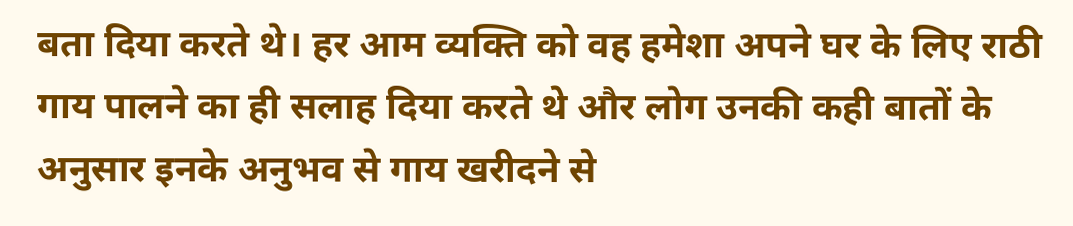बता दिया करते थे। हर आम व्यक्ति को वह हमेशा अपने घर के लिए राठी गाय पालने का ही सलाह दिया करते थे और लोग उनकी कही बातों के अनुसार इनके अनुभव से गाय खरीदने से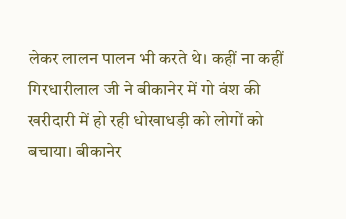लेकर लालन पालन भी करते थे। कहीं ना कहीं गिरधारीलाल जी ने बीकानेर में गो वंश की खरीदारी में हो रही धोखाधड़ी को लोगों को बचाया। बीकानेर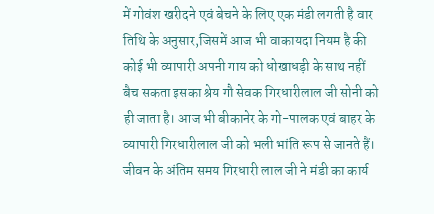में गोवंश खरीदने एवं बेचने के लिए एक मंडी लगती है वार तिथि के अनुसार,जिसमें आज भी वाकायदा नियम है की कोई भी व्यापारी अपनी गाय को धोखाधड़ी के साथ नहीं बैच सकता इसका श्रेय गौ सेवक गिरधारीलाल जी सोनी को ही जाता है। आज भी बीकानेर के गो-पालक एवं बाहर के व्यापारी गिरधारीलाल जी को भली भांति रूप से जानते हैं। जीवन के अंतिम समय गिरधारी लाल जी ने मंडी का कार्य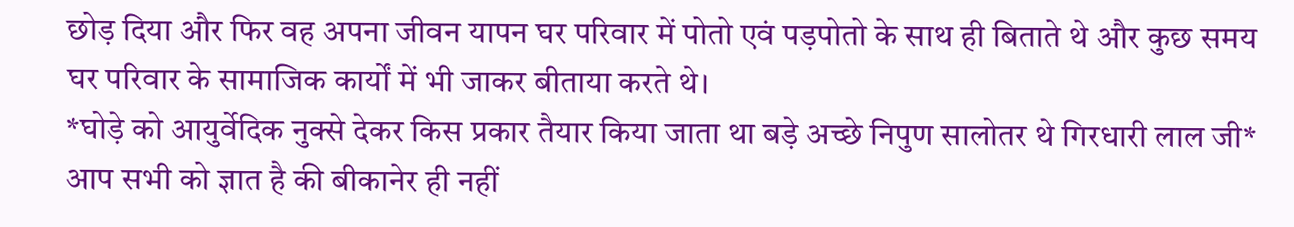छोड़ दिया और फिर वह अपना जीवन यापन घर परिवार में पोतो एवं पड़पोतो के साथ ही बिताते थे और कुछ समय घर परिवार के सामाजिक कार्यों में भी जाकर बीताया करते थे।
*घोड़े को आयुर्वेदिक नुक्से देकर किस प्रकार तैयार किया जाता था बड़े अच्छे निपुण सालोतर थे गिरधारी लाल जी*
आप सभी को ज्ञात है की बीकानेर ही नहीं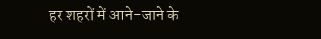हर शहरों में आने-जाने के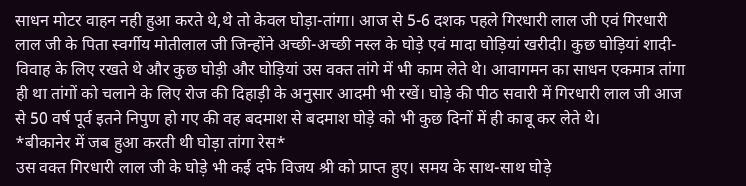साधन मोटर वाहन नही हुआ करते थे,थे तो केवल घोड़ा-तांगा। आज से 5-6 दशक पहले गिरधारी लाल जी एवं गिरधारी लाल जी के पिता स्वर्गीय मोतीलाल जी जिन्होंने अच्छी-अच्छी नस्ल के घोड़े एवं मादा घोड़ियां खरीदी। कुछ घोड़ियां शादी-विवाह के लिए रखते थे और कुछ घोड़ी और घोड़ियां उस वक्त तांगे में भी काम लेते थे। आवागमन का साधन एकमात्र तांगा ही था तांगों को चलाने के लिए रोज की दिहाड़ी के अनुसार आदमी भी रखें। घोड़े की पीठ सवारी में गिरधारी लाल जी आज से 50 वर्ष पूर्व इतने निपुण हो गए की वह बदमाश से बदमाश घोड़े को भी कुछ दिनों में ही काबू कर लेते थे।
*बीकानेर में जब हुआ करती थी घोड़ा तांगा रेस*
उस वक्त गिरधारी लाल जी के घोड़े भी कई दफे विजय श्री को प्राप्त हुए। समय के साथ-साथ घोड़े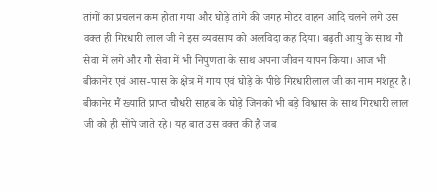तांगों का प्रचलन कम होता गया और घोड़े तांगे की जगह मोटर वाहन आदि चलने लगे उस वक्त ही गिरधारी लाल जी ने इस व्यवसाय को अलविदा कह दिया। बढ़ती आयु के साथ गौ सेवा में लगे और गौ सेवा में भी निपुणता के साथ अपना जीवन यापन किया। आज भी बीकानेर एवं आस-पास के क्षेत्र में गाय एवं घोड़े के पीछे गिरधारीलाल जी का नाम मशहूर है। बीकानेर मैं ख्याति प्राप्त चौधरी साहब के घोड़े जिनको भी बड़े विश्वास के साथ गिरधारी लाल जी को ही सोंपे जाते रहे। यह बात उस वक्त की है जब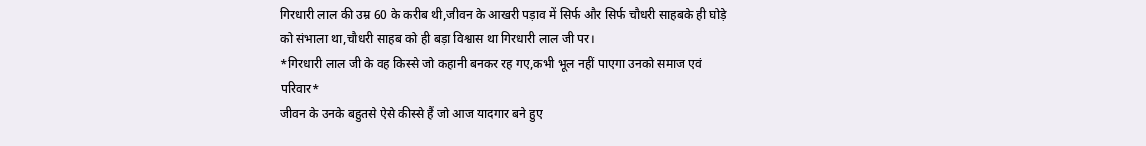गिरधारी लाल की उम्र 60 के करीब थी,जीवन के आखरी पड़ाव में सिर्फ और सिर्फ चौधरी साहबके ही घोड़े को संभाला था,चौधरी साहब को ही बड़ा विश्वास था गिरधारी लाल जी पर।
*गिरधारी लाल जी के वह किस्से जो कहानी बनकर रह गए,कभी भूल नहीं पाएगा उनको समाज एवं परिवार*
जीवन के उनके बहुतसे ऐसे कीस्से हैं जो आज यादगार बने हुए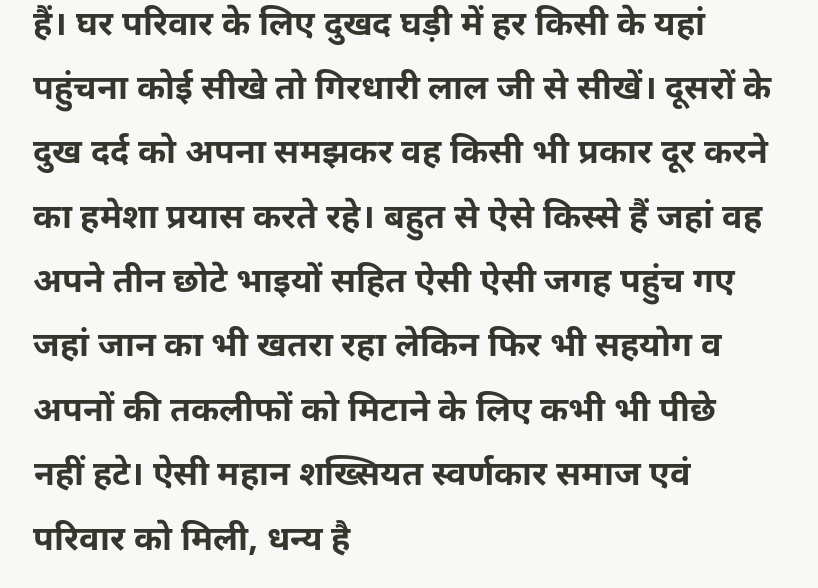हैं। घर परिवार के लिए दुखद घड़ी में हर किसी के यहां पहुंचना कोई सीखे तो गिरधारी लाल जी से सीखें। दूसरों के दुख दर्द को अपना समझकर वह किसी भी प्रकार दूर करने का हमेशा प्रयास करते रहे। बहुत से ऐसे किस्से हैं जहां वह अपने तीन छोटे भाइयों सहित ऐसी ऐसी जगह पहुंच गए जहां जान का भी खतरा रहा लेकिन फिर भी सहयोग व अपनों की तकलीफों को मिटाने के लिए कभी भी पीछे नहीं हटे। ऐसी महान शख्सियत स्वर्णकार समाज एवं परिवार को मिली, धन्य है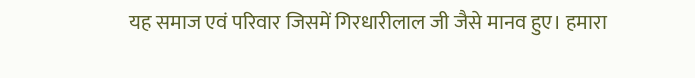यह समाज एवं परिवार जिसमें गिरधारीलाल जी जैसे मानव हुए। हमारा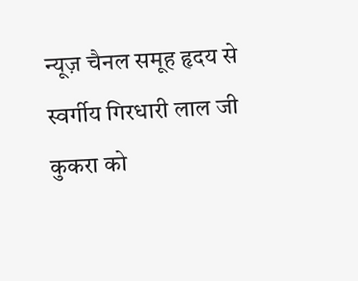न्यूज़ चैनल समूह हृदय से स्वर्गीय गिरधारी लाल जी कुकरा को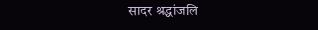सादर श्रद्धांजलि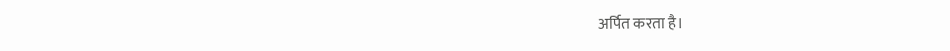अर्पित करता है।